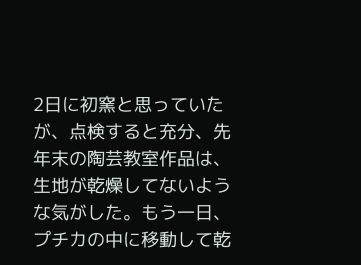2日に初窯と思っていたが、点検すると充分、先年末の陶芸教室作品は、生地が乾燥してないような気がした。もう一日、プチカの中に移動して乾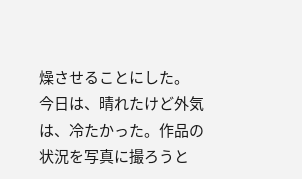燥させることにした。
今日は、晴れたけど外気は、冷たかった。作品の状況を写真に撮ろうと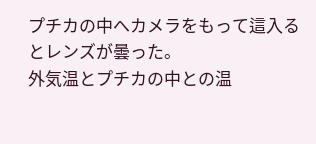プチカの中へカメラをもって這入るとレンズが曇った。
外気温とプチカの中との温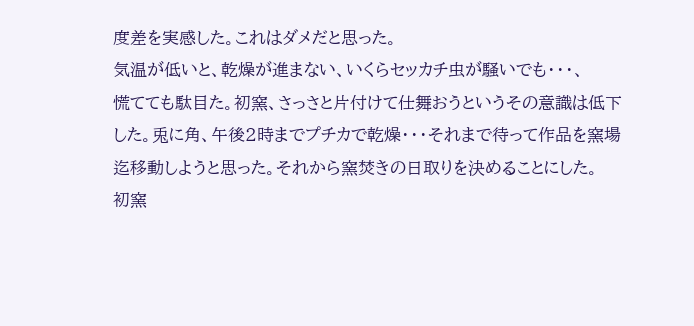度差を実感した。これはダメだと思った。
気温が低いと、乾燥が進まない、いくらセッカチ虫が騒いでも・・・、
慌てても駄目た。初窯、さっさと片付けて仕舞おうというその意識は低下した。兎に角、午後2時までプチカで乾燥・・・それまで待って作品を窯場迄移動しようと思った。それから窯焚きの日取りを決めることにした。
初窯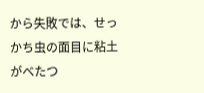から失敗では、せっかち虫の面目に粘土がべたつ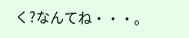く?なんてね・・・。